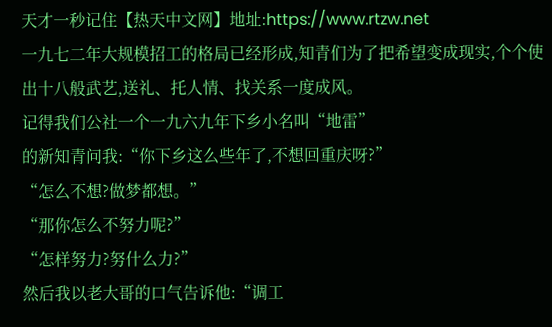天才一秒记住【热天中文网】地址:https://www.rtzw.net
一九七二年大规模招工的格局已经形成,知青们为了把希望变成现实,个个使出十八般武艺,送礼、托人情、找关系一度成风。
记得我们公社一个一九六九年下乡小名叫“地雷”
的新知青问我:“你下乡这么些年了,不想回重庆呀?”
“怎么不想?做梦都想。”
“那你怎么不努力呢?”
“怎样努力?努什么力?”
然后我以老大哥的口气告诉他:“调工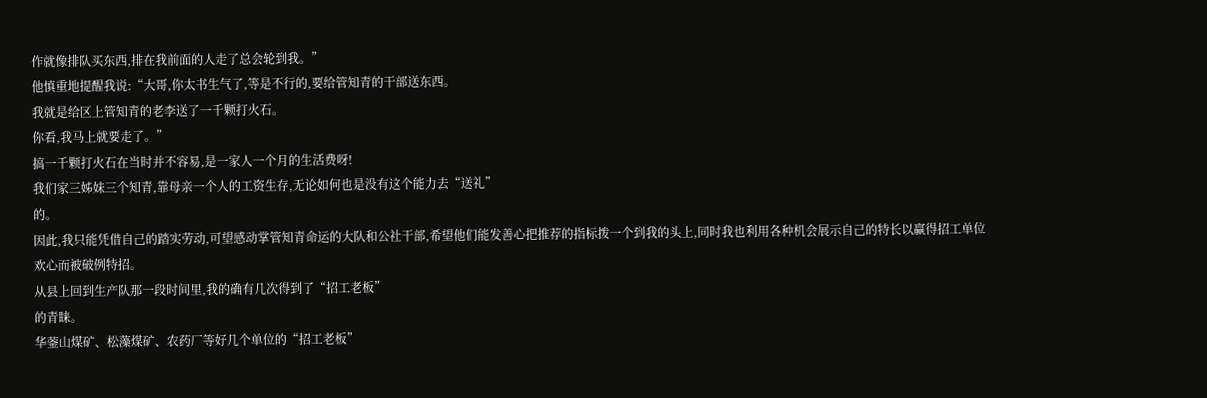作就像排队买东西,排在我前面的人走了总会轮到我。”
他慎重地提醒我说:“大哥,你太书生气了,等是不行的,要给管知青的干部送东西。
我就是给区上管知青的老李送了一千颗打火石。
你看,我马上就要走了。”
搞一千颗打火石在当时并不容易,是一家人一个月的生活费呀!
我们家三姊妹三个知青,靠母亲一个人的工资生存,无论如何也是没有这个能力去“送礼”
的。
因此,我只能凭借自己的踏实劳动,可望感动掌管知青命运的大队和公社干部,希望他们能发善心把推荐的指标拨一个到我的头上,同时我也利用各种机会展示自己的特长以赢得招工单位欢心而被破例特招。
从县上回到生产队那一段时间里,我的确有几次得到了“招工老板”
的青睐。
华蓥山煤矿、松藻煤矿、农药厂等好几个单位的“招工老板”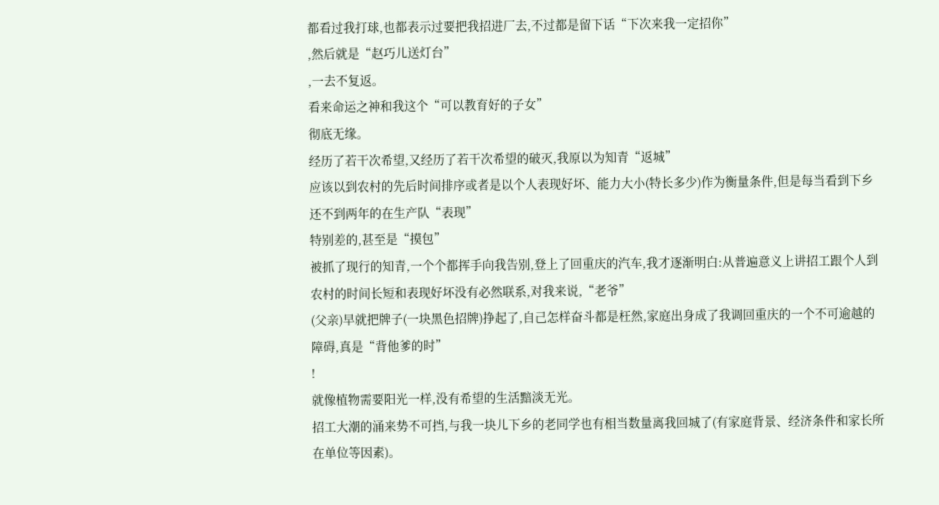都看过我打球,也都表示过要把我招进厂去,不过都是留下话“下次来我一定招你”
,然后就是“赵巧儿送灯台”
,一去不复返。
看来命运之神和我这个“可以教育好的子女”
彻底无缘。
经历了若干次希望,又经历了若干次希望的破灭,我原以为知青“返城”
应该以到农村的先后时间排序或者是以个人表现好坏、能力大小(特长多少)作为衡量条件,但是每当看到下乡还不到两年的在生产队“表现”
特别差的,甚至是“摸包”
被抓了现行的知青,一个个都挥手向我告别,登上了回重庆的汽车,我才逐渐明白:从普遍意义上讲招工跟个人到农村的时间长短和表现好坏没有必然联系,对我来说,“老爷”
(父亲)早就把牌子(一块黑色招牌)挣起了,自己怎样奋斗都是枉然,家庭出身成了我调回重庆的一个不可逾越的障碍,真是“背他爹的时”
!
就像植物需要阳光一样,没有希望的生活黯淡无光。
招工大潮的涌来势不可挡,与我一块儿下乡的老同学也有相当数量离我回城了(有家庭背景、经济条件和家长所在单位等因素)。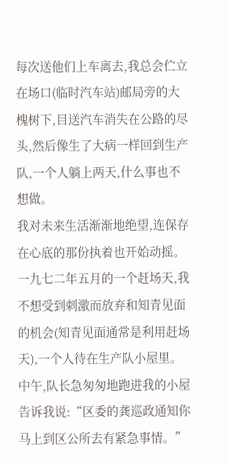每次送他们上车离去,我总会伫立在场口(临时汽车站)邮局旁的大槐树下,目送汽车消失在公路的尽头,然后像生了大病一样回到生产队,一个人躺上两天,什么事也不想做。
我对未来生活渐渐地绝望,连保存在心底的那份执着也开始动摇。
一九七二年五月的一个赶场天,我不想受到刺激而放弃和知青见面的机会(知青见面通常是利用赶场天),一个人待在生产队小屋里。
中午,队长急匆匆地跑进我的小屋告诉我说:“区委的龚巡政通知你马上到区公所去有紧急事情。”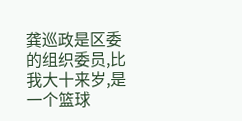龚巡政是区委的组织委员,比我大十来岁,是一个篮球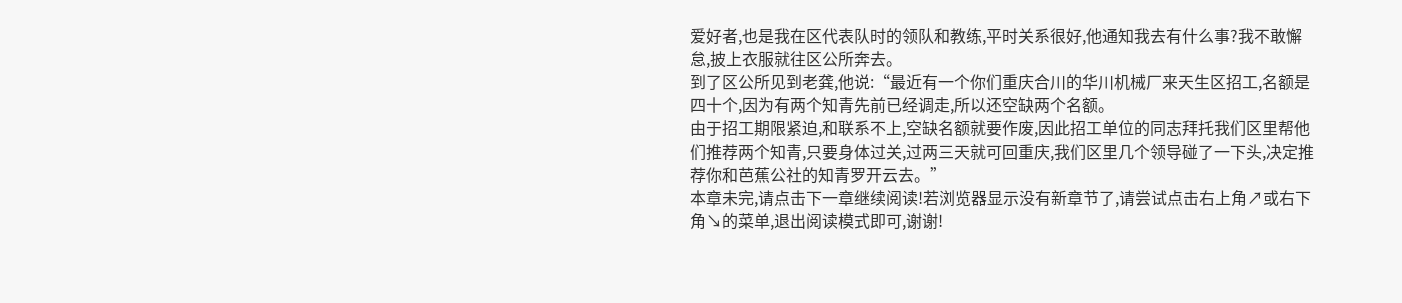爱好者,也是我在区代表队时的领队和教练,平时关系很好,他通知我去有什么事?我不敢懈怠,披上衣服就往区公所奔去。
到了区公所见到老龚,他说:“最近有一个你们重庆合川的华川机械厂来天生区招工,名额是四十个,因为有两个知青先前已经调走,所以还空缺两个名额。
由于招工期限紧迫,和联系不上,空缺名额就要作废,因此招工单位的同志拜托我们区里帮他们推荐两个知青,只要身体过关,过两三天就可回重庆,我们区里几个领导碰了一下头,决定推荐你和芭蕉公社的知青罗开云去。”
本章未完,请点击下一章继续阅读!若浏览器显示没有新章节了,请尝试点击右上角↗或右下角↘的菜单,退出阅读模式即可,谢谢!